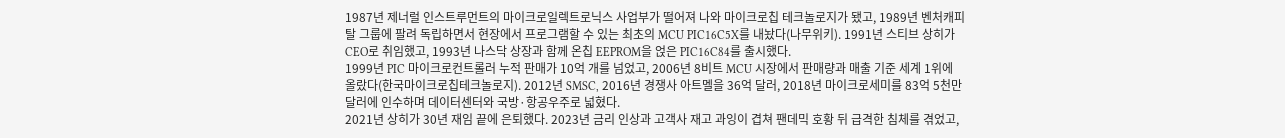1987년 제너럴 인스트루먼트의 마이크로일렉트로닉스 사업부가 떨어져 나와 마이크로칩 테크놀로지가 됐고, 1989년 벤처캐피탈 그룹에 팔려 독립하면서 현장에서 프로그램할 수 있는 최초의 MCU PIC16C5X를 내놨다(나무위키). 1991년 스티브 상히가 CEO로 취임했고, 1993년 나스닥 상장과 함께 온칩 EEPROM을 얹은 PIC16C84를 출시했다.
1999년 PIC 마이크로컨트롤러 누적 판매가 10억 개를 넘었고, 2006년 8비트 MCU 시장에서 판매량과 매출 기준 세계 1위에 올랐다(한국마이크로칩테크놀로지). 2012년 SMSC, 2016년 경쟁사 아트멜을 36억 달러, 2018년 마이크로세미를 83억 5천만 달러에 인수하며 데이터센터와 국방·항공우주로 넓혔다.
2021년 상히가 30년 재임 끝에 은퇴했다. 2023년 금리 인상과 고객사 재고 과잉이 겹쳐 팬데믹 호황 뒤 급격한 침체를 겪었고,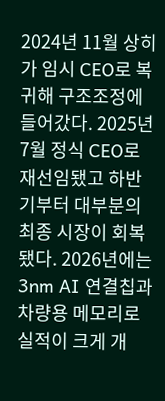2024년 11월 상히가 임시 CEO로 복귀해 구조조정에 들어갔다. 2025년 7월 정식 CEO로 재선임됐고 하반기부터 대부분의 최종 시장이 회복됐다. 2026년에는 3nm AI 연결칩과 차량용 메모리로 실적이 크게 개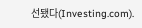선됐다(Investing.com).